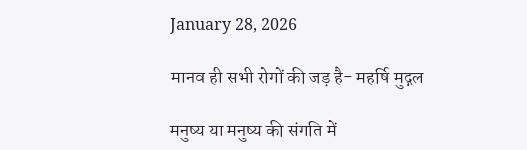January 28, 2026

मानव ही सभी रोगों की जड़ है- महर्षि मुद्गल

मनुष्य या मनुष्य की संगति में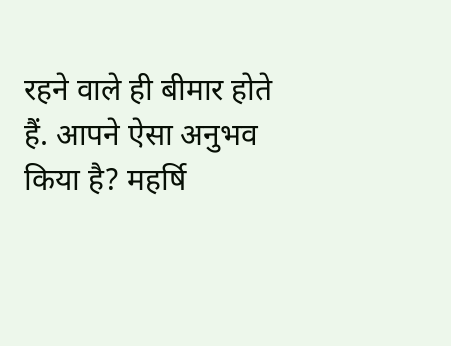रहने वाले ही बीमार होते हैं. आपने ऐसा अनुभव किया है? महर्षि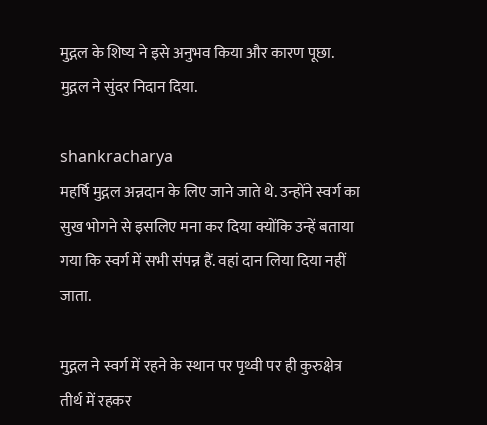मुद्गल के शिष्य ने इसे अनुभव किया और कारण पूछा. मुद्गल ने सुंदर निदान दिया.

shankracharya
महर्षि मुद्गल अन्नदान के लिए जाने जाते थे. उन्होंने स्वर्ग का सुख भोगने से इसलिए मना कर दिया क्योंकि उन्हें बताया गया कि स्वर्ग में सभी संपन्न हैं. वहां दान लिया दिया नहीं जाता.

मुद्गल ने स्वर्ग में रहने के स्थान पर पृथ्वी पर ही कुरुक्षेत्र तीर्थ में रहकर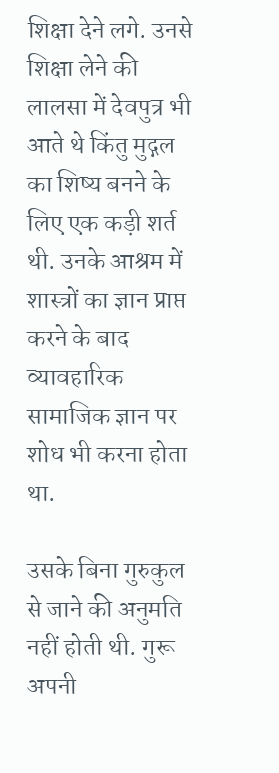शिक्षा देने लगे. उनसे शिक्षा लेने की लालसा में देवपुत्र भी आते थे किंतु मुद्गल का शिष्य बनने के लिए एक कड़ी शर्त थी. उनके आश्रम में शास्त्रों का ज्ञान प्राप्त करने के बाद व्यावहारिक सामाजिक ज्ञान पर शोध भी करना होता था.

उसके बिना गुरुकुल से जाने की अनुमति नहीं होती थी. गुरू अपनी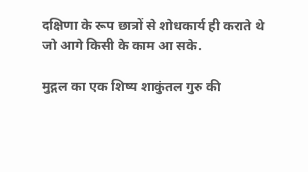दक्षिणा के रूप छात्रों से शोधकार्य ही कराते थे जो आगे किसी के काम आ सके.

मुद्गल का एक शिष्य शाकुंतल गुरु की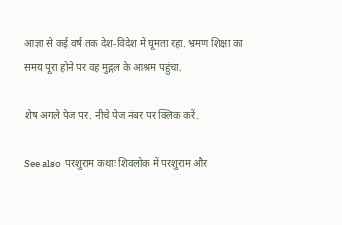आज्ञा से कई वर्ष तक देश-विदेश में घूमता रहा. भ्रमण शिक्षा का समय पूरा होने पर वह मुद्गल के आश्रम पहुंचा.

शेष अगले पेज पर. नीचे पेज नंबर पर क्लिक करें.

See also  परशुराम कथाः शिवलोक में परशुराम और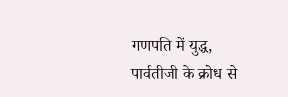गणपति में युद्ध, पार्वतीजी के क्रोध से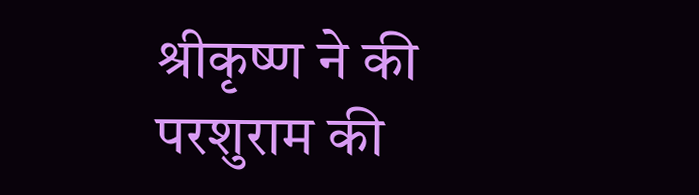श्रीकृष्ण ने की परशुराम की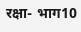रक्षा- भाग10